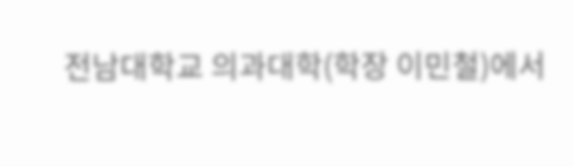전남대학교 의과대학(학장 이민철)에서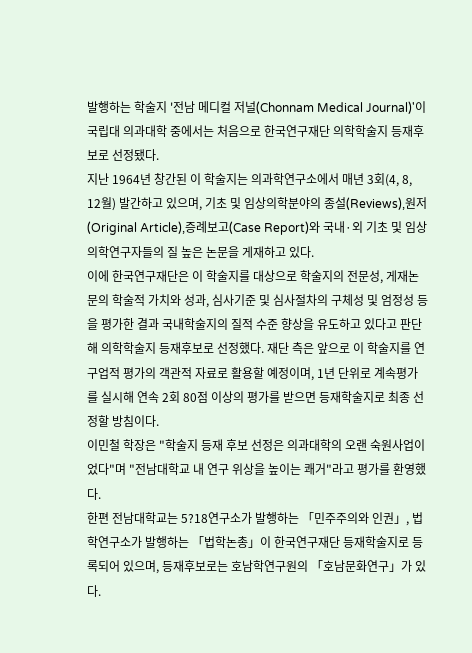발행하는 학술지 '전남 메디컬 저널(Chonnam Medical Journal)'이 국립대 의과대학 중에서는 처음으로 한국연구재단 의학학술지 등재후보로 선정됐다.
지난 1964년 창간된 이 학술지는 의과학연구소에서 매년 3회(4, 8, 12월) 발간하고 있으며, 기초 및 임상의학분야의 종설(Reviews),원저(Original Article),증례보고(Case Report)와 국내·외 기초 및 임상의학연구자들의 질 높은 논문을 게재하고 있다.
이에 한국연구재단은 이 학술지를 대상으로 학술지의 전문성, 게재논문의 학술적 가치와 성과, 심사기준 및 심사절차의 구체성 및 엄정성 등을 평가한 결과 국내학술지의 질적 수준 향상을 유도하고 있다고 판단해 의학학술지 등재후보로 선정했다. 재단 측은 앞으로 이 학술지를 연구업적 평가의 객관적 자료로 활용할 예정이며, 1년 단위로 계속평가를 실시해 연속 2회 80점 이상의 평가를 받으면 등재학술지로 최종 선정할 방침이다.
이민철 학장은 "학술지 등재 후보 선정은 의과대학의 오랜 숙원사업이었다"며 "전남대학교 내 연구 위상을 높이는 쾌거"라고 평가를 환영했다.
한편 전남대학교는 5?18연구소가 발행하는 「민주주의와 인권」, 법학연구소가 발행하는 「법학논총」이 한국연구재단 등재학술지로 등록되어 있으며, 등재후보로는 호남학연구원의 「호남문화연구」가 있다.